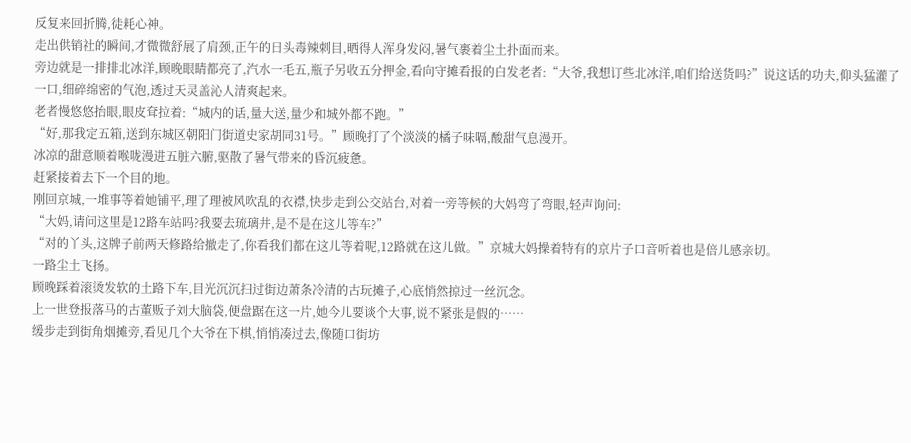反复来回折腾,徒耗心神。
走出供销社的瞬间,才微微舒展了肩颈,正午的日头毒辣刺目,晒得人浑身发闷,暑气裹着尘土扑面而来。
旁边就是一排排北冰洋,顾晚眼睛都亮了,汽水一毛五,瓶子另收五分押金,看向守摊看报的白发老者:“大爷,我想订些北冰洋,咱们给送货吗?”说这话的功夫,仰头猛灌了一口,细碎绵密的气泡,透过天灵盖沁人清爽起来。
老者慢悠悠抬眼,眼皮耷拉着:“城内的话,量大送,量少和城外都不跑。”
“好,那我定五箱,送到东城区朝阳门街道史家胡同31号。”顾晚打了个淡淡的橘子味嗝,酸甜气息漫开。
冰凉的甜意顺着喉咙漫进五脏六腑,驱散了暑气带来的昏沉疲惫。
赶紧接着去下一个目的地。
刚回京城,一堆事等着她铺平,理了理被风吹乱的衣襟,快步走到公交站台,对着一旁等候的大妈弯了弯眼,轻声询问:
“大妈,请问这里是12路车站吗?我要去琉璃井,是不是在这儿等车?”
“对的丫头,这牌子前两天修路给撤走了,你看我们都在这儿等着呢,12路就在这儿做。”京城大妈操着特有的京片子口音听着也是倍儿感亲切。
一路尘土飞扬。
顾晚踩着滚烫发软的土路下车,目光沉沉扫过街边萧条冷清的古玩摊子,心底悄然掠过一丝沉念。
上一世登报落马的古董贩子刘大脑袋,便盘踞在这一片,她今儿要谈个大事,说不紧张是假的……
缓步走到街角烟摊旁,看见几个大爷在下棋,悄悄凑过去,像随口街坊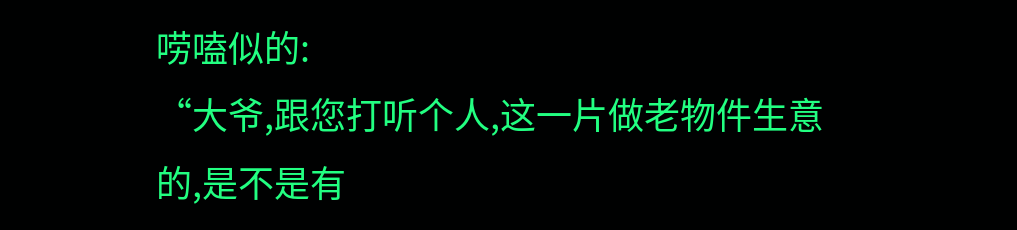唠嗑似的:
“大爷,跟您打听个人,这一片做老物件生意的,是不是有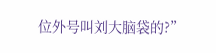位外号叫刘大脑袋的?”